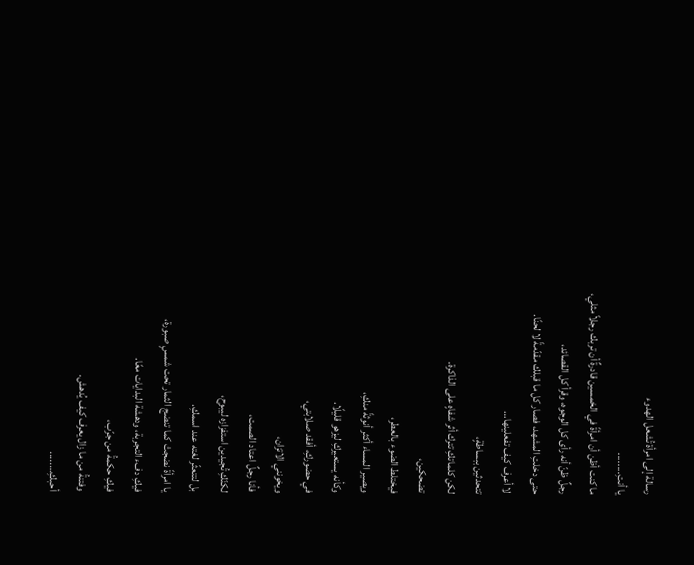رسالة إلى امرأة تُشعل الهدوء
يا أنتِ........
ما كنت أظن أن امرأةً في الخمسين قادرةٌ أن تربك رجلاً مثلي،
رجلٌ ظنّ أنه رأى كل الوجوه، وقرأ كل القصائد،
حتى دخلتِ المشهد، فصار كل ما قبلك مقدّمةً لا لحنًا.
لا أعرف كيف تفعلينها…
تتحدثين ببساطةٍ،
لكن كلماتكِ تترك أثر شفاهٍ على الذاكرة.
تضحكين،
فيختلط الضوء بالعطر،
ويصير المساء أكثر أنوثةً منكِ،
وكأنه يستعيركِ ليزهو قليلًا.
في حضوركِ، أفقد صلابتي،
ويخونني الاتزان،
فأنا رجلٌ اعتاد الصمت،
لكنّكِ تُجيدين استفزازه ليبوح،
بل لتتعثّر لغته عند اسمكِ.
يا امرأةً نضجتْ كما تنضج الثمار تحت شمسٍ صبورة،
فيكِ دفء التجربة، ودهشة البدايات معًا.
فيكِ حكمةُ من جرّب،
وفتنةُ من ما زال يعرف كيف يُدهش.
أحبكِ….....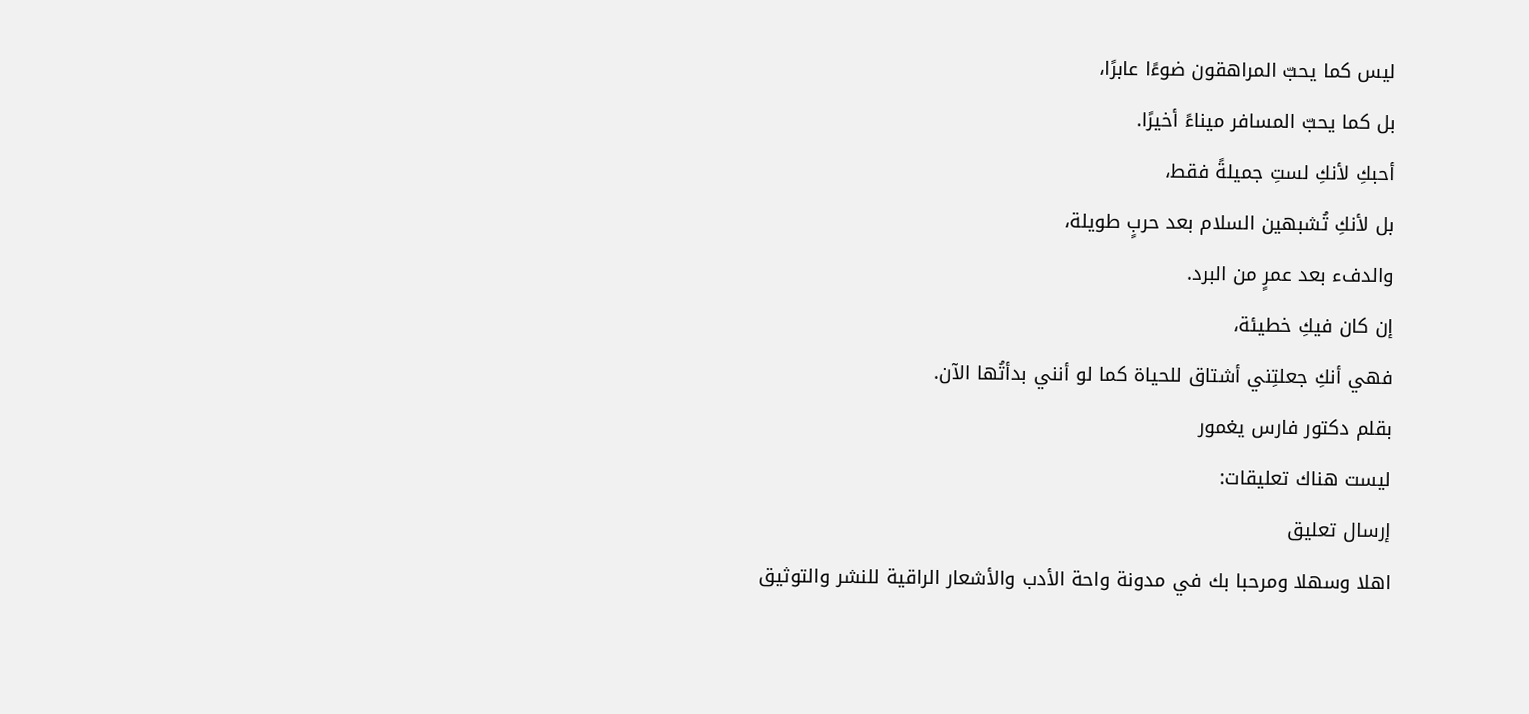ليس كما يحبّ المراهقون ضوءًا عابرًا،
بل كما يحبّ المسافر ميناءً أخيرًا.
أحبكِ لأنكِ لستِ جميلةً فقط،
بل لأنكِ تُشبهين السلام بعد حربٍ طويلة،
والدفء بعد عمرٍ من البرد.
إن كان فيكِ خطيئة،
فهي أنكِ جعلتِني أشتاق للحياة كما لو أنني بدأتُها الآن.
بقلم دكتور فارس يغمور
ليست هناك تعليقات:
إرسال تعليق
اهلا وسهلا ومرحبا بك في مدونة واحة الأدب والأشعار الراقية للنشر والتوثيق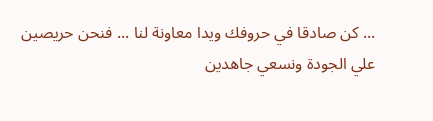... كن صادقا في حروفك ويدا معاونة لنا ... فنحن حريصين علي الجودة ونسعي جاهدين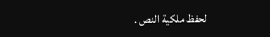لحفظ ملكية النص .